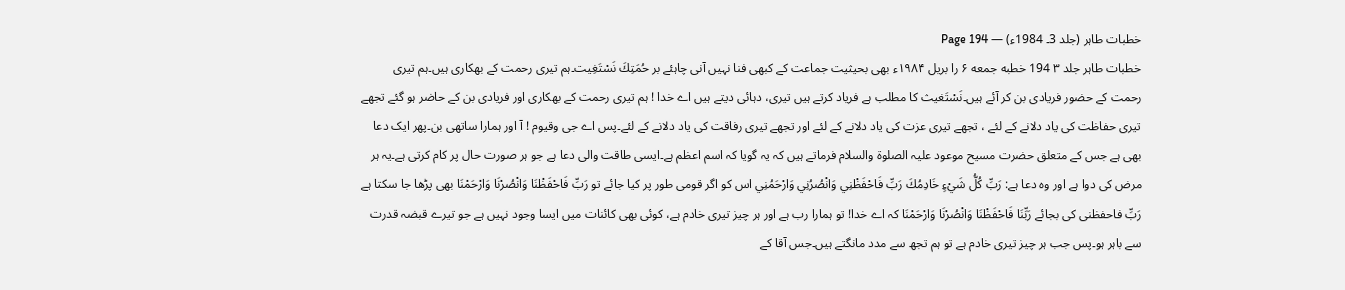خطبات طاہر (جلد 3۔ 1984ء) — Page 194
خطبات طاہر جلد ۳ 194 خطبه جمعه ۶ را بریل ۱۹۸۴ء بھی بحیثیت جماعت کے کبھی فنا نہیں آنی چاہئے بر حُمَتِكَ نَسْتَغِيت۔ہم تیری رحمت کے بھکاری ہیں۔ہم تیری رحمت کے حضور فریادی بن کر آئے ہیں۔نَسْتَغیث کا مطلب ہے فریاد کرتے ہیں تیری، دہائی دیتے ہیں اے خدا ! ہم تیری رحمت کے بھکاری اور فریادی بن کے حاضر ہو گئے تجھے تیری حفاظت کی یاد دلانے کے لئے ، تجھے تیری عزت کی یاد دلانے کے لئے اور تجھے تیری رفاقت کی یاد دلانے کے لئے۔پس اے جی وقیوم ! آ اور ہمارا ساتھی بن۔پھر ایک دعا بھی ہے جس کے متعلق حضرت مسیح موعود علیہ الصلوۃ والسلام فرماتے ہیں کہ یہ گویا کہ اسم اعظم ہے۔ایسی طاقت والی دعا ہے جو ہر صورت حال پر کام کرتی ہے۔یہ ہر مرض کی دوا ہے اور وہ دعا ہے: رَبِّ كُلُّ شَيْءٍ خَادِمُكَ رَبِّ فَاحْفَظْنِي وَانْصُرُنِي وَارْحَمُنِي اس کو اگر قومی طور پر کیا جائے تو رَبِّ فَاحْفَظْنَا وَانْصُرْنَا وَارْحَمْنَا بھی پڑھا جا سکتا ہے رَبِّ فاحفظنی کی بجائے رَبِّنَا فَاحْفَظْنَا وَانْصُرْنَا وَارْحَمْنَا کہ اے خدا! تو ہمارا رب ہے اور ہر چیز تیری خادم ہے، کوئی بھی کائنات میں ایسا وجود نہیں ہے جو تیرے قبضہ قدرت سے باہر ہو۔پس جب ہر چیز تیری خادم ہے تو ہم تجھ سے مدد مانگتے ہیں۔جس آقا کے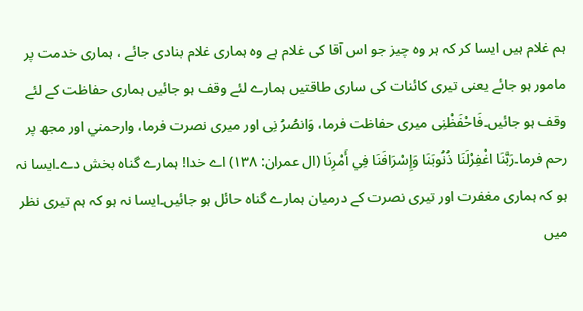ہم غلام ہیں ایسا کر کہ ہر وہ چیز جو اس آقا کی غلام ہے وہ ہماری غلام بنادی جائے ، ہماری خدمت پر مامور ہو جائے یعنی تیری کائنات کی ساری طاقتیں ہمارے لئے وقف ہو جائیں ہماری حفاظت کے لئے وقف ہو جائیں۔فَاحْفَظْنِی میری حفاظت فرما، وَانصُرُ نِی اور میری نصرت فرما، وارحمني اور مجھ پر رحم فرما۔رَبَّنَا اغْفِرْلَنَا ذُنُوبَنَا وَإِسْرَافَنَا فِي أَمْرِنَا (ال عمران: ۱۳۸) اے خدا! ہمارے گناہ بخش دے۔ایسا نہ ہو کہ ہماری مغفرت اور تیری نصرت کے درمیان ہمارے گناہ حائل ہو جائیں۔ایسا نہ ہو کہ ہم تیری نظر میں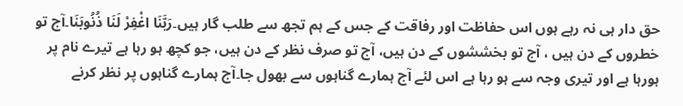حق دار ہی نہ رہے ہوں اس حفاظت اور رفاقت کے جس کے ہم تجھ سے طلب گار ہیں۔رَبَّنَا اغْفِرْ لَنَا ذُنُوبَنَا۔آج تو خطروں کے دن ہیں ، آج تو بخششوں کے دن ہیں، آج تو صرف نظر کے دن ہیں، جو کچھ ہو رہا ہے تیرے نام پر ہورہا ہے اور تیری وجہ سے ہو رہا ہے اس لئے آج ہمارے گناہوں سے بھول جا۔آج ہمارے گناہوں پر نظر کرنے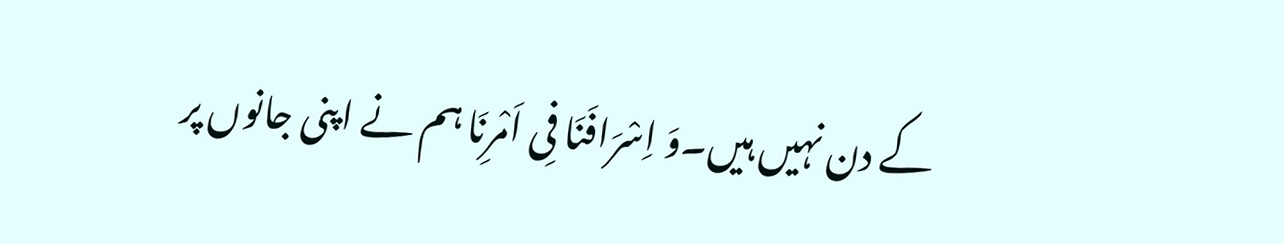کے دن نہیں ہیں۔وَ اِسْرَافَنَا فِی اَمْرِنَا ہم نے اپنی جانوں پر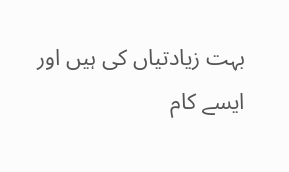بہت زیادتیاں کی ہیں اور ایسے کام